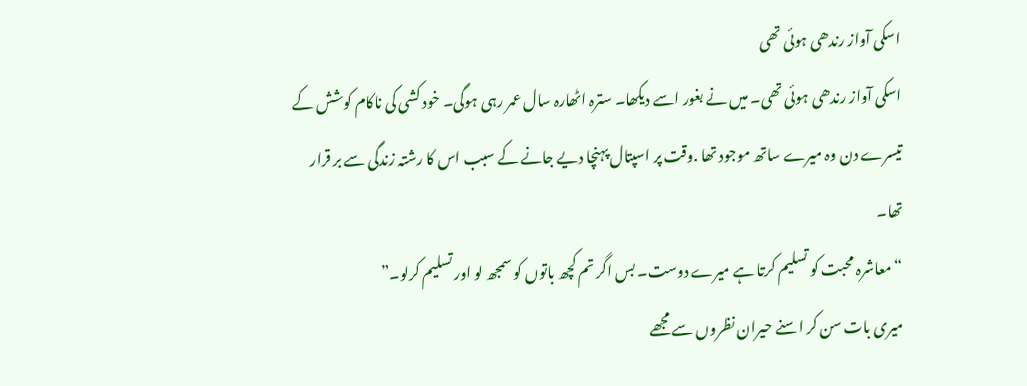اسکی آواز رندھی ہوئی تھی
اسکی آواز رندھی ہوئی تھی۔ میں نے بغور اسے دیکھا۔ سترہ اٹھارہ سال عمر رہی ہوگی۔ خود کشی کی ناکام کوشش کے تیسرے دن وہ میرے ساتھ موجود تھا .وقت پر اسپتال پہنچا دیے جانے کے سبب اس کا رشتہ زندگی سے بر قرار تھا۔
“معاشرہ محبت کو تسلیم کرتا ہے میرے دوست۔ بس اگر تم کچھ باتوں کو سمجھ لو اور تسلیم کرلو۔”
میری بات سن کر اسنے حیران نظروں سے مجھے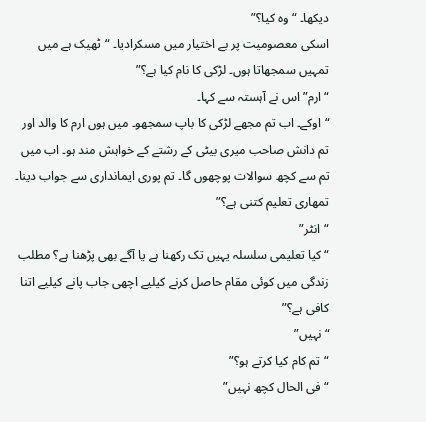دیکھا۔ “وہ کیا؟”
اسکی معصومیت پر بے اختیار میں مسکرادیا۔ “ٹھیک ہے میں تمہیں سمجھاتا ہوں۔ لڑکی کا نام کیا ہے؟”
“ارم” اس نے آہستہ سے کہا۔
“اوکے۔ اب تم مجھے لڑکی کا باپ سمجھو۔ میں ہوں ارم کا والد اور تم دانش صاحب میری بیٹی کے رشتے کے خواہش مند ہو۔ اب میں تم سے کچھ سوالات پوچھوں گا۔ تم پوری ایمانداری سے جواب دینا۔ تمھاری تعلیم کتنی ہے؟”
“انٹر”
“کیا تعلیمی سلسلہ یہیں تک رکھنا ہے یا آگے بھی پڑھنا ہے؟ مطلب زندگی میں کوئی مقام حاصل کرنے کیلیے اچھی جاب پانے کیلیے اتنا کافی ہے؟”
“نہیں”
“تم کام کیا کرتے ہو؟”
“فی الحال کچھ نہیں”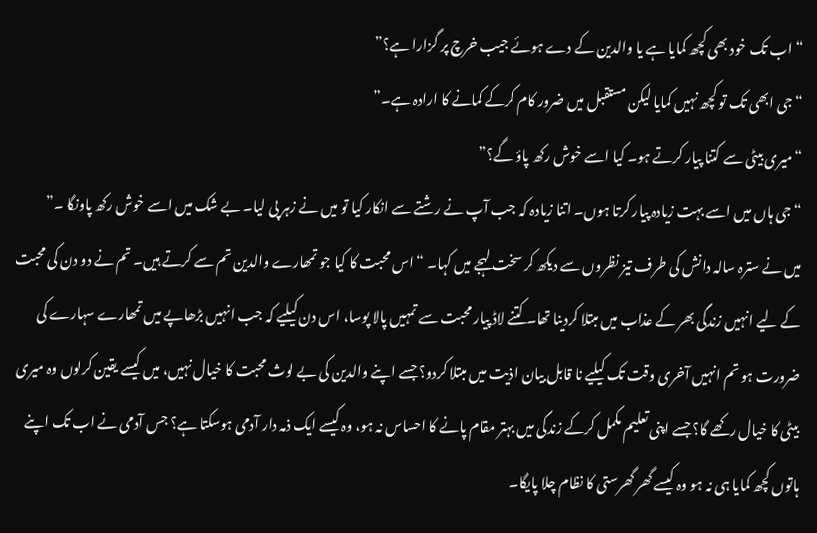“اب تک خود بھی کچھ کمایا ہے یا والدین کے دے ہوئے جیب خرچ پر گزارا ہے؟”
“جی ابھی تک تو کچھ نہیں کمایا لیکن مستقبل میں ضرور کام کرکے کمانے کا ارادہ ہے۔”
“میری بیٹی سے کتنا پیار کرتے ہو۔ کیا اسے خوش رکھ پاؤ گے؟”
“جی ہاں میں اسے بہت زیادہ پیار کرتا ہوں۔ اتنا زیادہ کہ جب آپ نے رشتے سے انکار کیا تو میں نے زہر پی لیا۔ بے شک میں اسے خوش رکھ پاونگا ۔”
میں نے سترہ سالہ دانش کی طرف تیز نظروں سے دیکھ کر سخت لہجے میں کہا۔ “اس محبت کا کیا جو تمھارے والدین تم سے کرتے ہیں۔ تم نے دو دن کی محبت کے لیے انہیں زندگی بھر کے عذاب میں مبتلا کردینا تھا۔ کتنے لاڈ پیار محبت سے تمہیں پالا پوسا، اس دن کیلیے کہ جب انہیں بڑھاپے میں تمھارے سہارے کی ضرورت ہو تم انہیں آخری وقت تک کیلیے نا قابل بیان اذیت میں مبتلا کردو؟ جسے اپنے والدین کی بے لوث محبت کا خیال نہیں، میں کیسے یقین کرلوں وہ میری بیٹی کا خیال رکھے گا؟ جسے اپنی تعلیم مکمل کرکے زندگی میں بہتر مقام پانے کا احساس نہ ہو، وہ کیسے ایک ذمہ دار آدمی ہوسکتا ہے؟ جس آدمی نے اب تک اپنے ہاتوں کچھ کمایا ہی نہ ہو وہ کیسے گھر گھرستی کا نظام چلا پایگا۔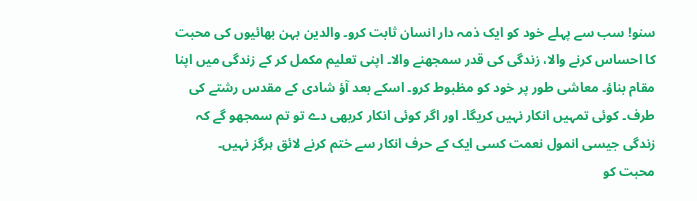سنو! سب سے پہلے خود کو ایک ذمہ دار انسان ثابت کرو۔ والدین بہن بھائیوں کی محبت کا احساس کرنے والا، زندگی کی قدر سمجھنے والا۔ اپنی تعلیم مکمل کر کے زندگی میں اپنا مقام بناؤ۔ معاشی طور پر خود کو مظبوط کرو۔ اسکے بعد آؤ شادی کے مقدس رشتے کی طرف۔ کوئی تمہیں انکار نہیں کریگا۔ اور اگر کوئی انکار کربھی دے تو تم سمجھو گے کہ زندگی جیسی انمول نعمت کسی ایک کے حرف انکار سے ختم کرنے لائق ہرگز نہیں۔
محبت کو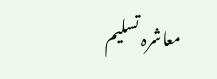معاشرہ تسلیم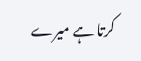کرتا ہے میرے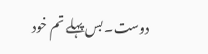دوست۔ بس پہلے تم خود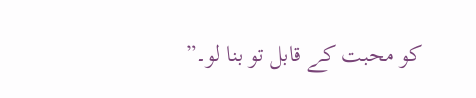کو محبت کے قابل تو بنا لو۔”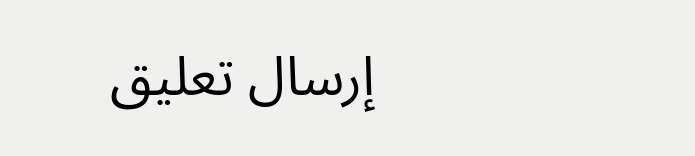إرسال تعليق